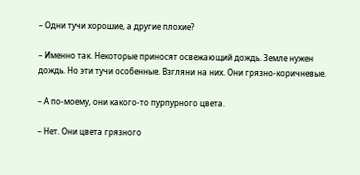– Одни тучи хорошие, а другие плохие?

– Именно так. Некоторые приносят освежающий дождь. Земле нужен дождь. Но эти тучи особенные. Взгляни на них. Они грязно-коричневые.

– А по-моему, они какого-то пурпурного цвета.

– Нет. Они цвета грязного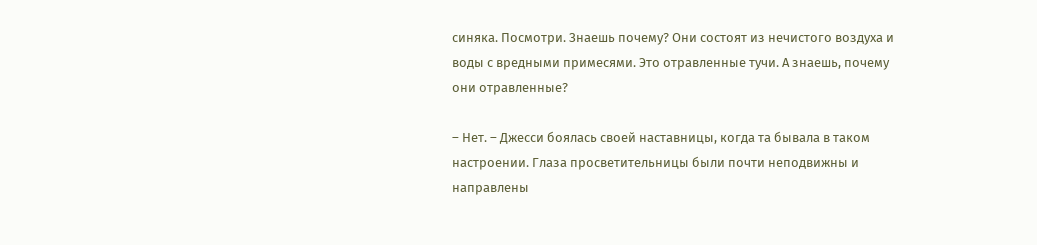синяка. Посмотри. Знаешь почему? Они состоят из нечистого воздуха и воды с вредными примесями. Это отравленные тучи. А знаешь, почему они отравленные?

– Нет. – Джесси боялась своей наставницы, когда та бывала в таком настроении. Глаза просветительницы были почти неподвижны и направлены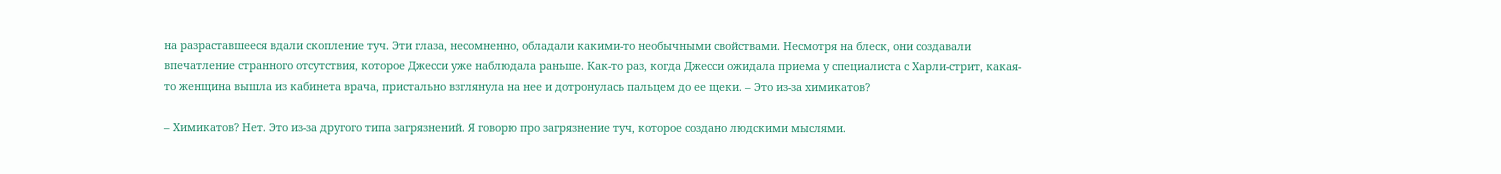на разраставшееся вдали скопление туч. Эти глаза, несомненно, обладали какими-то необычными свойствами. Несмотря на блеск, они создавали впечатление странного отсутствия, которое Джесси уже наблюдала раньше. Как-то раз, когда Джесси ожидала приема у специалиста с Харли-стрит, какая-то женщина вышла из кабинета врача, пристально взглянула на нее и дотронулась пальцем до ее щеки. – Это из-за химикатов?

– Химикатов? Нет. Это из-за другого типа загрязнений. Я говорю про загрязнение туч, которое создано людскими мыслями.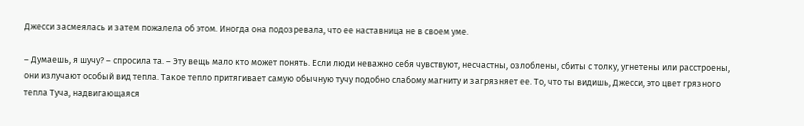Джесси засмеялась и затем пожалела об этом. Иногда она подозревала, что ее наставница не в своем уме.

– Думаешь, я шучу? – спросила та. – Эту вещь мало кто может понять. Если люди неважно себя чувствуют, несчастны, озлоблены, сбиты с толку, угнетены или расстроены, они излучают особый вид тепла. Такое тепло притягивает самую обычную тучу подобно слабому магниту и загрязняет ее. То, что ты видишь, Джесси, это цвет грязного тепла Туча, надвигающаяся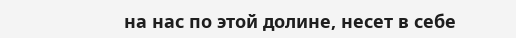на нас по этой долине, несет в себе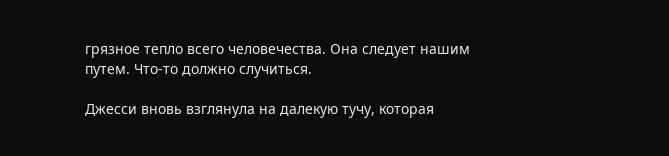грязное тепло всего человечества. Она следует нашим путем. Что-то должно случиться.

Джесси вновь взглянула на далекую тучу, которая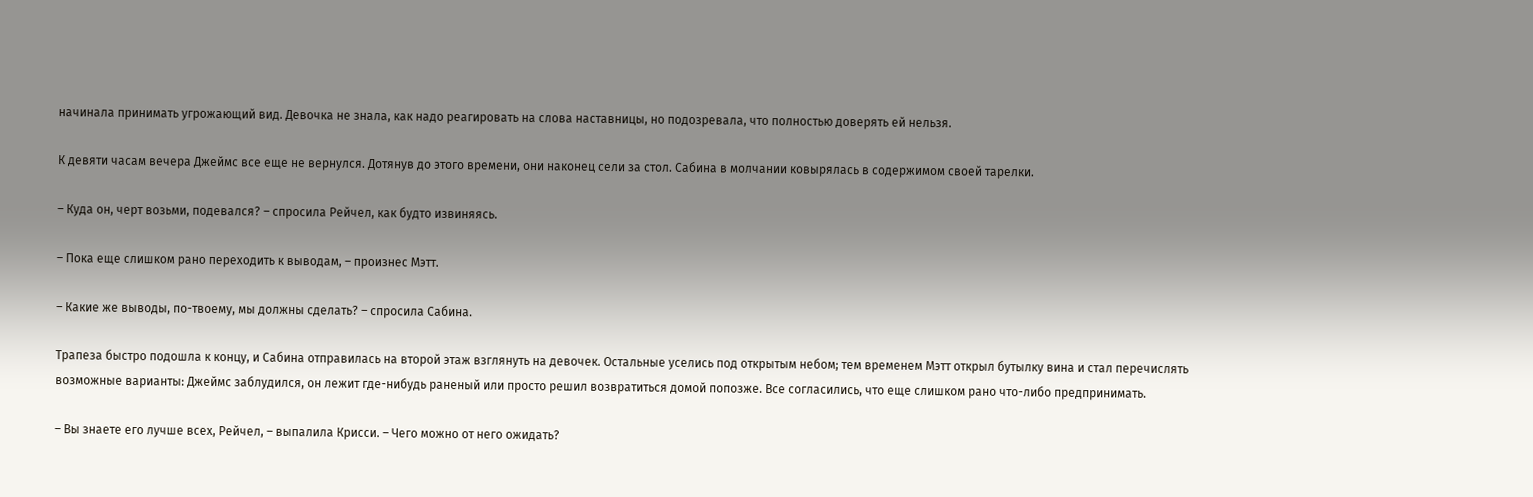начинала принимать угрожающий вид. Девочка не знала, как надо реагировать на слова наставницы, но подозревала, что полностью доверять ей нельзя.

К девяти часам вечера Джеймс все еще не вернулся. Дотянув до этого времени, они наконец сели за стол. Сабина в молчании ковырялась в содержимом своей тарелки.

– Куда он, черт возьми, подевался? – спросила Рейчел, как будто извиняясь.

– Пока еще слишком рано переходить к выводам, – произнес Мэтт.

– Какие же выводы, по-твоему, мы должны сделать? – спросила Сабина.

Трапеза быстро подошла к концу, и Сабина отправилась на второй этаж взглянуть на девочек. Остальные уселись под открытым небом; тем временем Мэтт открыл бутылку вина и стал перечислять возможные варианты: Джеймс заблудился, он лежит где-нибудь раненый или просто решил возвратиться домой попозже. Все согласились, что еще слишком рано что-либо предпринимать.

– Вы знаете его лучше всех, Рейчел, – выпалила Крисси. – Чего можно от него ожидать?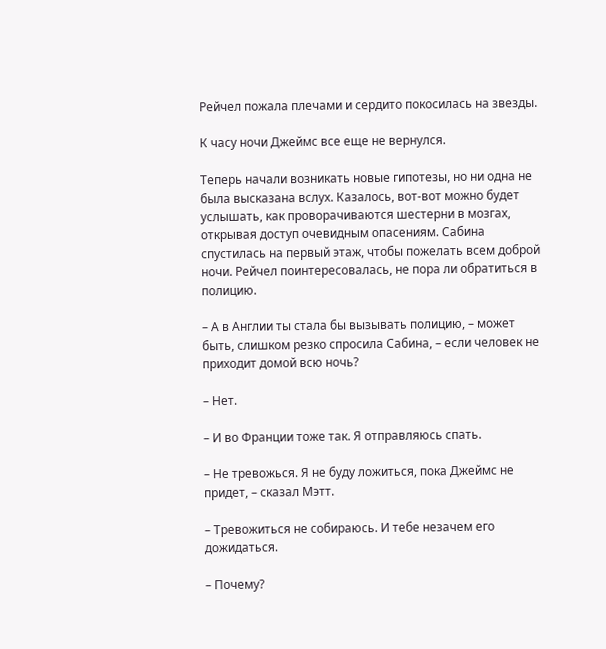Рейчел пожала плечами и сердито покосилась на звезды.

К часу ночи Джеймс все еще не вернулся.

Теперь начали возникать новые гипотезы, но ни одна не была высказана вслух. Казалось, вот-вот можно будет услышать, как проворачиваются шестерни в мозгах, открывая доступ очевидным опасениям. Сабина спустилась на первый этаж, чтобы пожелать всем доброй ночи. Рейчел поинтересовалась, не пора ли обратиться в полицию.

– А в Англии ты стала бы вызывать полицию, – может быть, слишком резко спросила Сабина, – если человек не приходит домой всю ночь?

– Нет.

– И во Франции тоже так. Я отправляюсь спать.

– Не тревожься. Я не буду ложиться, пока Джеймс не придет, – сказал Мэтт.

– Тревожиться не собираюсь. И тебе незачем его дожидаться.

– Почему?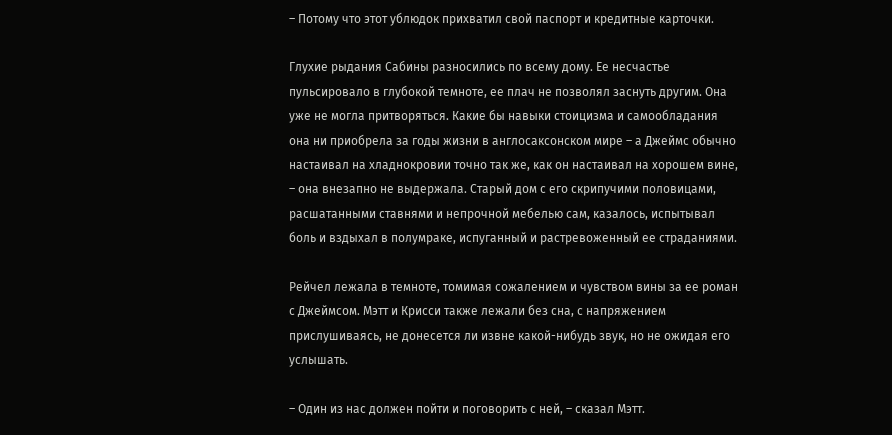– Потому что этот ублюдок прихватил свой паспорт и кредитные карточки.

Глухие рыдания Сабины разносились по всему дому. Ее несчастье пульсировало в глубокой темноте, ее плач не позволял заснуть другим. Она уже не могла притворяться. Какие бы навыки стоицизма и самообладания она ни приобрела за годы жизни в англосаксонском мире – а Джеймс обычно настаивал на хладнокровии точно так же, как он настаивал на хорошем вине, – она внезапно не выдержала. Старый дом с его скрипучими половицами, расшатанными ставнями и непрочной мебелью сам, казалось, испытывал боль и вздыхал в полумраке, испуганный и растревоженный ее страданиями.

Рейчел лежала в темноте, томимая сожалением и чувством вины за ее роман с Джеймсом. Мэтт и Крисси также лежали без сна, с напряжением прислушиваясь, не донесется ли извне какой-нибудь звук, но не ожидая его услышать.

– Один из нас должен пойти и поговорить с ней, – сказал Мэтт.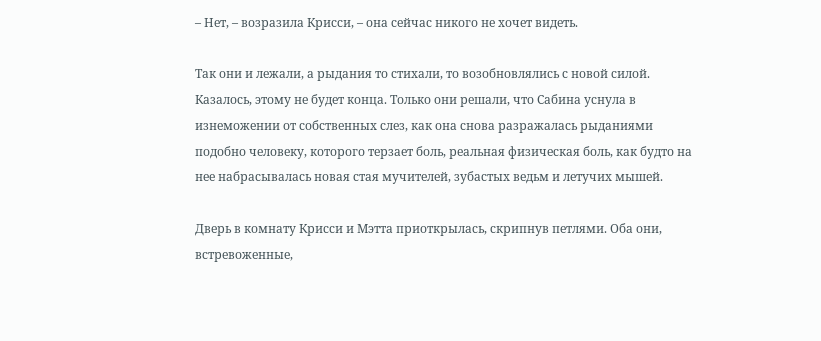– Нет, – возразила Крисси, – она сейчас никого не хочет видеть.

Так они и лежали, а рыдания то стихали, то возобновлялись с новой силой. Казалось, этому не будет конца. Только они решали, что Сабина уснула в изнеможении от собственных слез, как она снова разражалась рыданиями подобно человеку, которого терзает боль, реальная физическая боль, как будто на нее набрасывалась новая стая мучителей, зубастых ведьм и летучих мышей.

Дверь в комнату Крисси и Мэтта приоткрылась, скрипнув петлями. Оба они, встревоженные,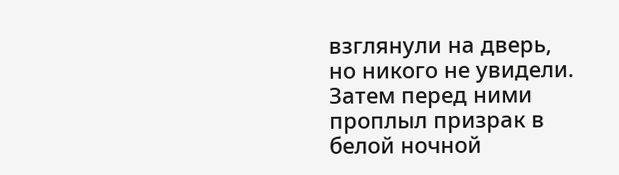взглянули на дверь, но никого не увидели. Затем перед ними проплыл призрак в белой ночной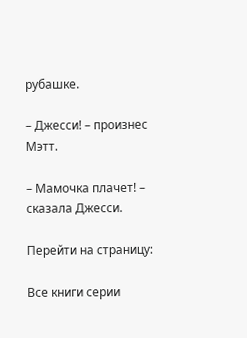рубашке.

– Джесси! – произнес Мэтт.

– Мамочка плачет! – сказала Джесси.

Перейти на страницу:

Все книги серии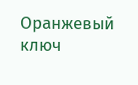Оранжевый ключ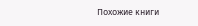Похожие книги